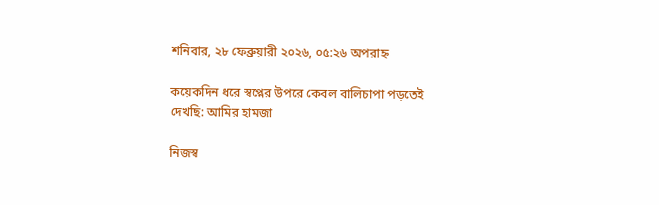শনিবার, ২৮ ফেব্রুয়ারী ২০২৬, ০৫:২৬ অপরাহ্ন

কয়েকদিন ধরে স্বপ্নের উপরে কেবল বালিচাপা পড়তেই দেখছি: আমির হামজা

নিজস্ব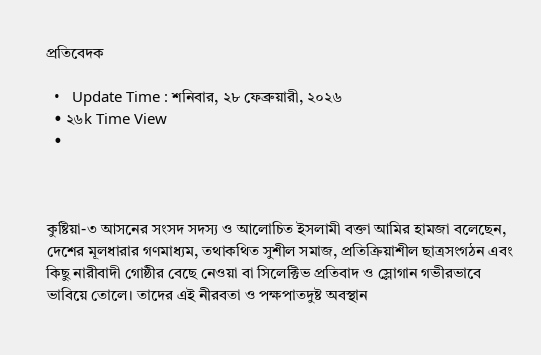প্রতিবেদক

  •   Update Time : শনিবার, ২৮ ফেব্রুয়ারী, ২০২৬
  • ২৬k Time View
  •



কুষ্টিয়া-৩ আসনের সংসদ সদস্য ও আলোচিত ইসলামী বক্তা আমির হামজা বলেছেন, দেশের মূলধারার গণমাধ্যম, তথাকথিত সুশীল সমাজ, প্রতিক্রিয়াশীল ছাত্রসংগঠন এবং কিছু নারীবাদী গোষ্ঠীর বেছে নেওয়া বা সিলেক্টিভ প্রতিবাদ ও স্লোগান গভীরভাবে ভাবিয়ে তোলে। তাদের এই নীরবতা ও পক্ষপাতদুষ্ট অবস্থান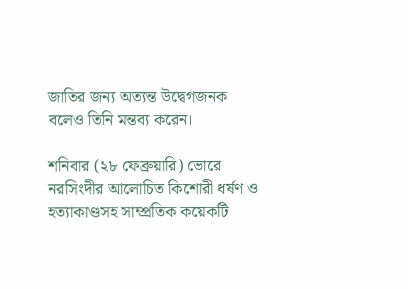জাতির জন্য অত্যন্ত উদ্বেগজনক বলেও তিনি মন্তব্য করেন।

শনিবার (২৮ ফেব্রুয়ারি) ভোরে নরসিংদীর আলোচিত কিশোরী ধর্ষণ ও হত্যাকাণ্ডসহ সাম্প্রতিক কয়েকটি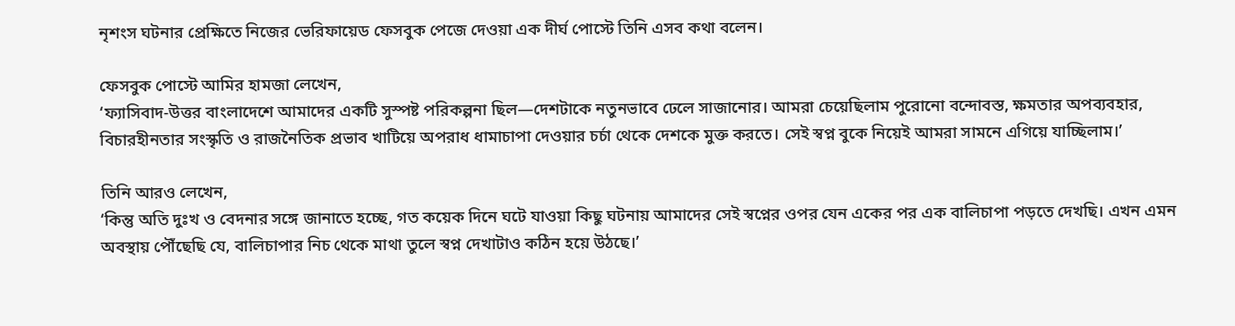নৃশংস ঘটনার প্রেক্ষিতে নিজের ভেরিফায়েড ফেসবুক পেজে দেওয়া এক দীর্ঘ পোস্টে তিনি এসব কথা বলেন।

ফেসবুক পোস্টে আমির হামজা লেখেন,
‘ফ্যাসিবাদ-উত্তর বাংলাদেশে আমাদের একটি সুস্পষ্ট পরিকল্পনা ছিল—দেশটাকে নতুনভাবে ঢেলে সাজানোর। আমরা চেয়েছিলাম পুরোনো বন্দোবস্ত, ক্ষমতার অপব্যবহার, বিচারহীনতার সংস্কৃতি ও রাজনৈতিক প্রভাব খাটিয়ে অপরাধ ধামাচাপা দেওয়ার চর্চা থেকে দেশকে মুক্ত করতে। সেই স্বপ্ন বুকে নিয়েই আমরা সামনে এগিয়ে যাচ্ছিলাম।’

তিনি আরও লেখেন,
‘কিন্তু অতি দুঃখ ও বেদনার সঙ্গে জানাতে হচ্ছে, গত কয়েক দিনে ঘটে যাওয়া কিছু ঘটনায় আমাদের সেই স্বপ্নের ওপর যেন একের পর এক বালিচাপা পড়তে দেখছি। এখন এমন অবস্থায় পৌঁছেছি যে, বালিচাপার নিচ থেকে মাথা তুলে স্বপ্ন দেখাটাও কঠিন হয়ে উঠছে।’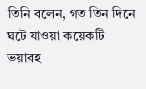তিনি বলেন, গত তিন দিনে ঘটে যাওয়া কয়েকটি ভয়াবহ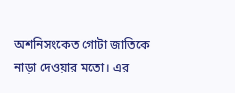অশনিসংকেত গোটা জাতিকে নাড়া দেওয়ার মতো। এর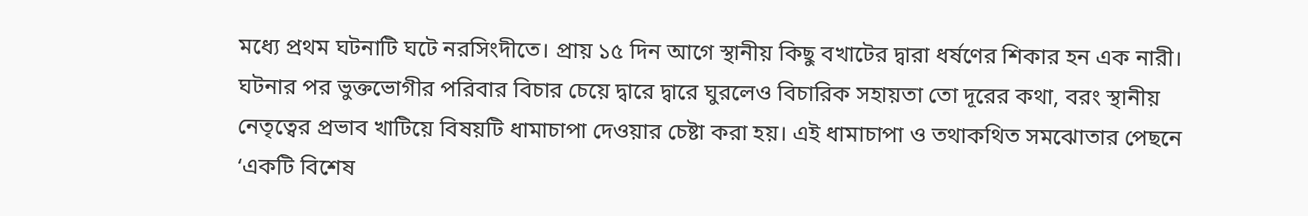মধ্যে প্রথম ঘটনাটি ঘটে নরসিংদীতে। প্রায় ১৫ দিন আগে স্থানীয় কিছু বখাটের দ্বারা ধর্ষণের শিকার হন এক নারী। ঘটনার পর ভুক্তভোগীর পরিবার বিচার চেয়ে দ্বারে দ্বারে ঘুরলেও বিচারিক সহায়তা তো দূরের কথা, বরং স্থানীয় নেতৃত্বের প্রভাব খাটিয়ে বিষয়টি ধামাচাপা দেওয়ার চেষ্টা করা হয়। এই ধামাচাপা ও তথাকথিত সমঝোতার পেছনে ‘একটি বিশেষ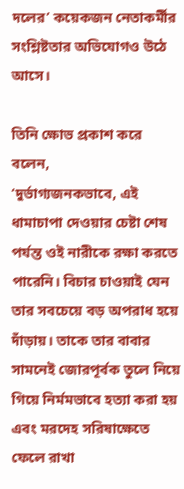দলের’ কয়েকজন নেতাকর্মীর সংশ্লিষ্টতার অভিযোগও উঠে আসে।

তিনি ক্ষোভ প্রকাশ করে বলেন,
‘দুর্ভাগ্যজনকভাবে, এই ধামাচাপা দেওয়ার চেষ্টা শেষ পর্যন্ত ওই নারীকে রক্ষা করতে পারেনি। বিচার চাওয়াই যেন তার সবচেয়ে বড় অপরাধ হয়ে দাঁড়ায়। তাকে তার বাবার সামনেই জোরপূর্বক তুলে নিয়ে গিয়ে নির্মমভাবে হত্যা করা হয় এবং মরদেহ সরিষাক্ষেতে ফেলে রাখা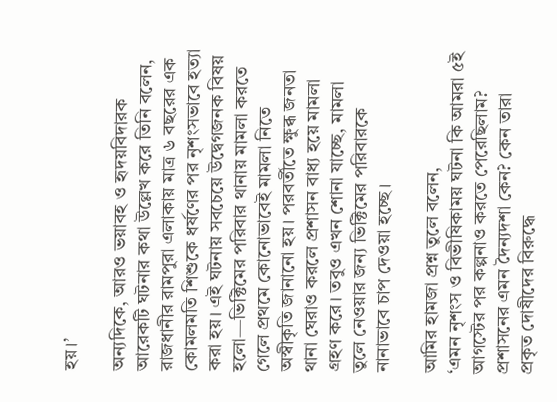হয়।’

অন্যদিকে, আরও ভয়াবহ ও হৃদয়বিদারক আরেকটি ঘটনার কথা উল্লেখ করে তিনি বলেন, রাজধানীর রামপুরা এলাকায় মাত্র ৬ বছরের এক কোমলমতি শিশুকে ধর্ষণের পর নৃশংসভাবে হত্যা করা হয়। এই ঘটনায় সবচেয়ে উদ্বেগজনক বিষয় হলো—ভিক্টিমের পরিবার থানায় মামলা করতে গেলে প্রথমে কোনোভাবেই মামলা নিতে অস্বীকৃতি জানানো হয়। পরবর্তীতে ক্ষুব্ধ জনতা থানা ঘেরাও করলে প্রশাসন বাধ্য হয়ে মামলা গ্রহণ করে। তবুও এখন শোনা যাচ্ছে, মামলা তুলে নেওয়ার জন্য ভিক্টিমের পরিবারকে নানাভাবে চাপ দেওয়া হচ্ছে।

আমির হামজা প্রশ্ন তুলে বলেন,
‘এমন নৃশংস ও বিভীষিকাময় ঘটনা কি আমরা ৫ই আগস্টের পর কল্পনাও করতে পেরেছিলাম? প্রশাসনের এমন দৈন্যদশা কেন? কেন তারা প্রকৃত দোষীদের বিরুদ্ধে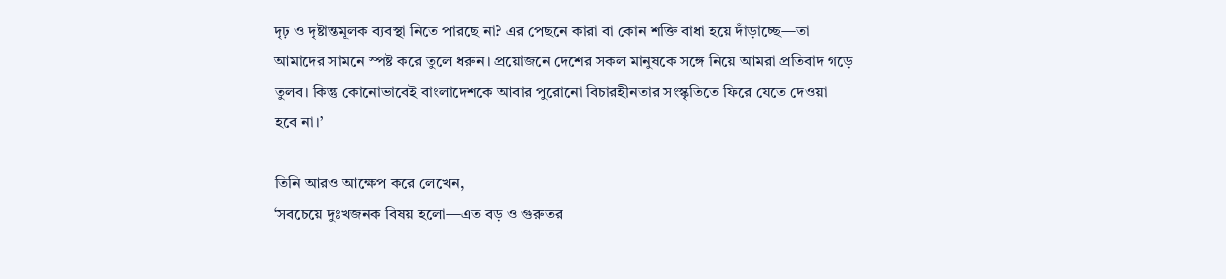দৃঢ় ও দৃষ্টান্তমূলক ব্যবস্থা নিতে পারছে না? এর পেছনে কারা বা কোন শক্তি বাধা হয়ে দাঁড়াচ্ছে—তা আমাদের সামনে স্পষ্ট করে তুলে ধরুন। প্রয়োজনে দেশের সকল মানুষকে সঙ্গে নিয়ে আমরা প্রতিবাদ গড়ে তুলব। কিন্তু কোনোভাবেই বাংলাদেশকে আবার পুরোনো বিচারহীনতার সংস্কৃতিতে ফিরে যেতে দেওয়া হবে না।’

তিনি আরও আক্ষেপ করে লেখেন,
‘সবচেয়ে দুঃখজনক বিষয় হলো—এত বড় ও গুরুতর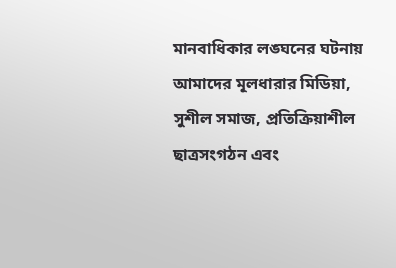মানবাধিকার লঙ্ঘনের ঘটনায় আমাদের মূলধারার মিডিয়া, সুশীল সমাজ, প্রতিক্রিয়াশীল ছাত্রসংগঠন এবং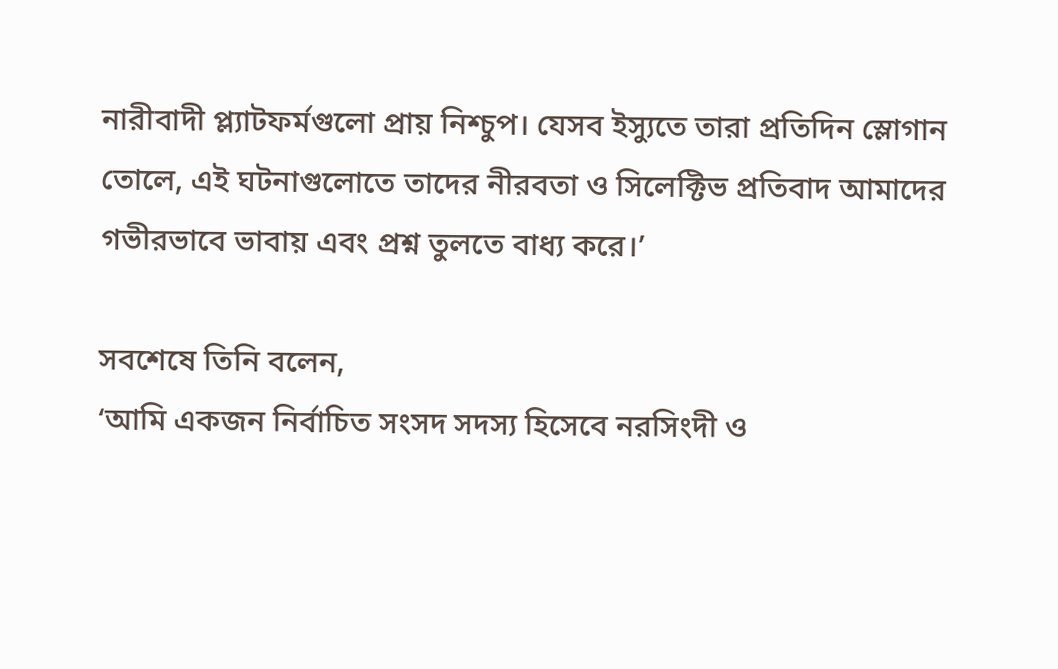নারীবাদী প্ল্যাটফর্মগুলো প্রায় নিশ্চুপ। যেসব ইস্যুতে তারা প্রতিদিন স্লোগান তোলে, এই ঘটনাগুলোতে তাদের নীরবতা ও সিলেক্টিভ প্রতিবাদ আমাদের গভীরভাবে ভাবায় এবং প্রশ্ন তুলতে বাধ্য করে।’

সবশেষে তিনি বলেন,
‘আমি একজন নির্বাচিত সংসদ সদস্য হিসেবে নরসিংদী ও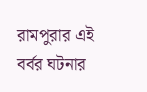রামপুরার এই বর্বর ঘটনার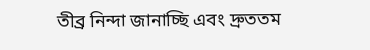তীব্র নিন্দা জানাচ্ছি এবং দ্রুততম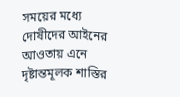সময়ের মধ্যে দোষীদের আইনের আওতায় এনে দৃষ্টান্তমূলক শাস্তির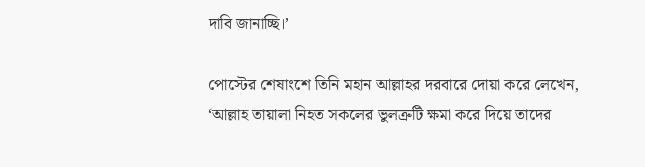দাবি জানাচ্ছি।’

পোস্টের শেষাংশে তিনি মহান আল্লাহর দরবারে দোয়া করে লেখেন,
‘আল্লাহ তায়ালা নিহত সকলের ভুলত্রুটি ক্ষমা করে দিয়ে তাদের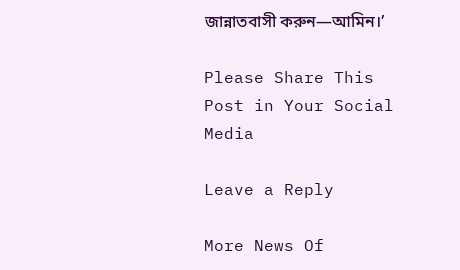জান্নাতবাসী করুন—আমিন।’

Please Share This Post in Your Social Media

Leave a Reply

More News Of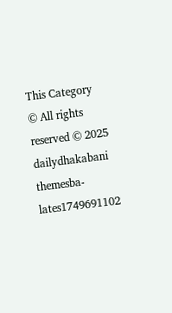This Category
© All rights reserved © 2025 dailydhakabani
themesba-lates1749691102